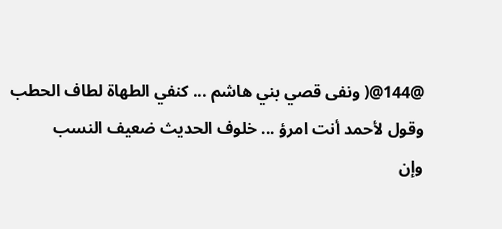@144@( ونفى قصي بني هاشم ... كنفي الطهاة لطاف الحطب
وقول لأحمد أنت امرؤ ... خلوف الحديث ضعيف النسب
وإن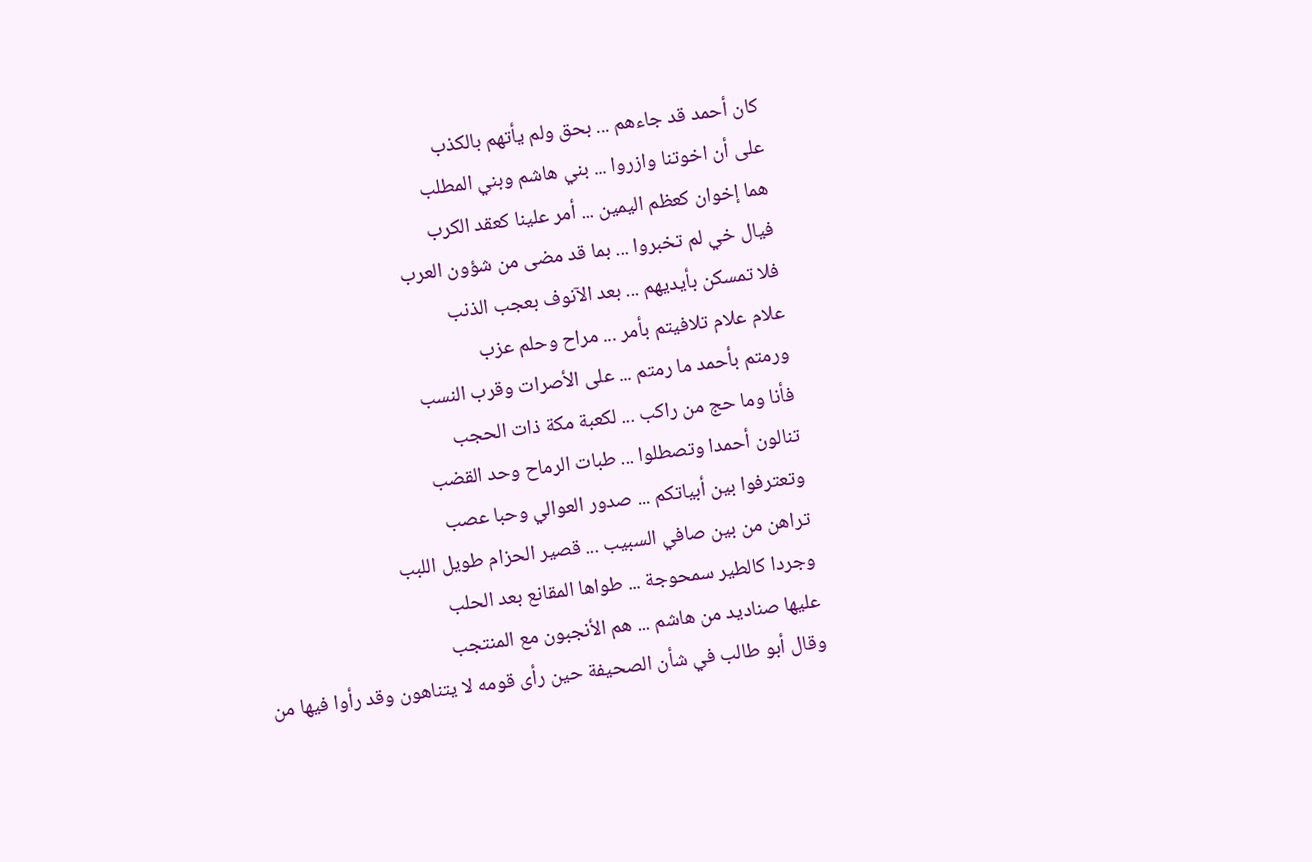كان أحمد قد جاءهم ... بحق ولم يأتهم بالكذب
على أن اخوتنا وازروا ... بني هاشم وبني المطلب
هما إخوان كعظم اليمين ... أمر علينا كعقد الكرب
فيال خي لم تخبروا ... بما قد مضى من شؤون العرب
فلا تمسكن بأيديهم ... بعد الآنوف بعجب الذنب
علام علام تلافيتم بأمر ... مراح وحلم عزب
ورمتم بأحمد ما رمتم ... على الأصرات وقرب النسب
فأنا وما حج من راكب ... لكعبة مكة ذات الحجب
تنالون أحمدا وتصطلوا ... طبات الرماح وحد القضب
وتعترفوا بين أبياتكم ... صدور العوالي وحبا عصب
تراهن من بين صافي السبيب ... قصير الحزام طويل اللبب
وجردا كالطير سمحوجة ... طواها المقانع بعد الحلب
عليها صناديد من هاشم ... هم الأنجبون مع المنتجب
وقال أبو طالب في شأن الصحيفة حين رأى قومه لا يتناهون وقد رأوا فيها من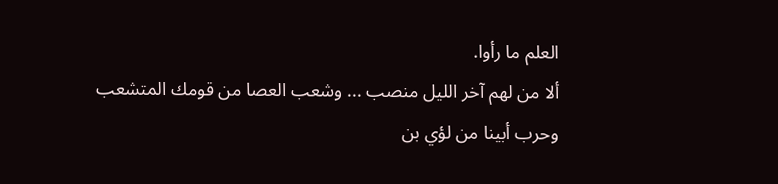العلم ما رأوا.
ألا من لهم آخر الليل منصب ... وشعب العصا من قومك المتشعب
وحرب أبينا من لؤي بن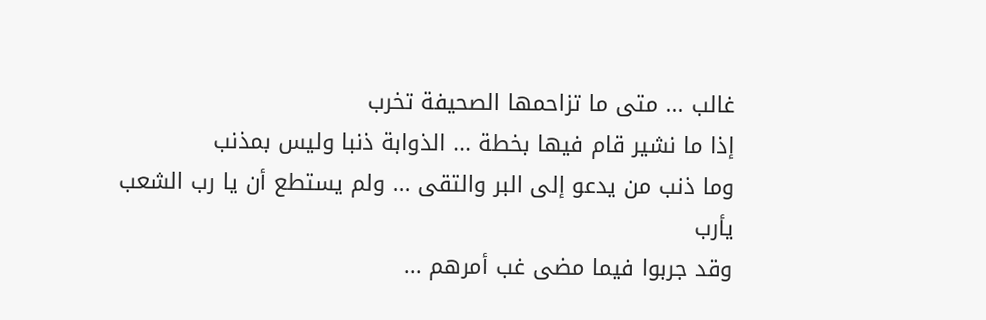غالب ... متى ما تزاحمها الصحيفة تخرب
إذا ما نشير قام فيها بخطة ... الذوابة ذنبا وليس بمذنب
وما ذنب من يدعو إلى البر والتقى ... ولم يستطع أن يا رب الشعب يأرب
وقد جربوا فيما مضى غب أمرهم ...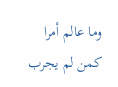وما عالم أمرا كمن لم يجرب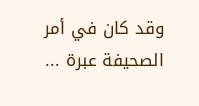وقد كان في أمر الصحيفة عبرة ...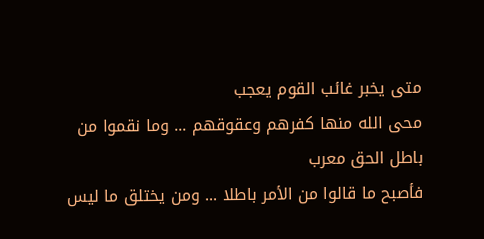متى يخبر غائب القوم يعجب
محى الله منها كفرهم وعقوقهم ... وما نقموا من باطل الحق معرب
فأصبح ما قالوا من الأمر باطلا ... ومن يختلق ما ليس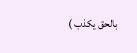بالحق يكذب )